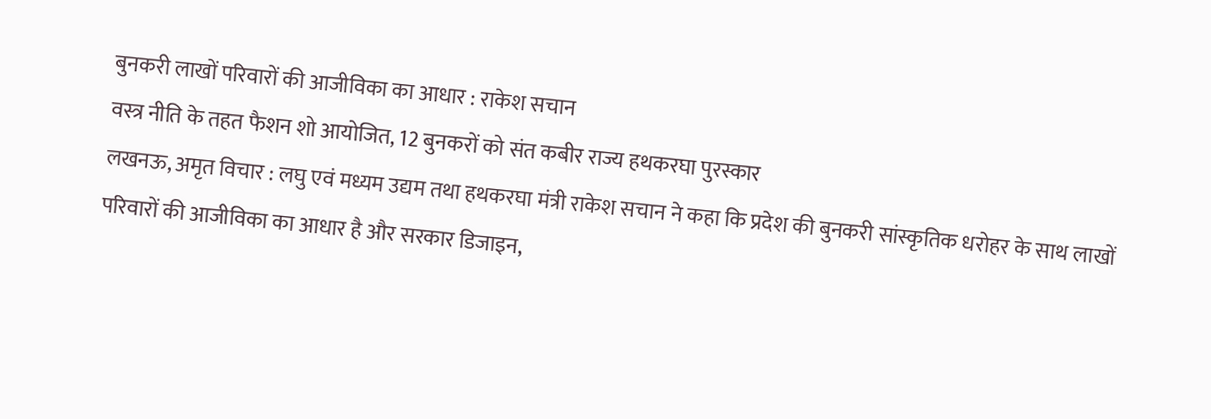बुनकरी लाखों परिवारों की आजीविका का आधार : राकेश सचान
वस्त्र नीति के तहत फैशन शो आयोजित, 12 बुनकरों को संत कबीर राज्य हथकरघा पुरस्कार
लखनऊ, अमृत विचार : लघु एवं मध्यम उद्यम तथा हथकरघा मंत्री राकेश सचान ने कहा कि प्रदेश की बुनकरी सांस्कृतिक धरोहर के साथ लाखों परिवारों की आजीविका का आधार है और सरकार डिजाइन,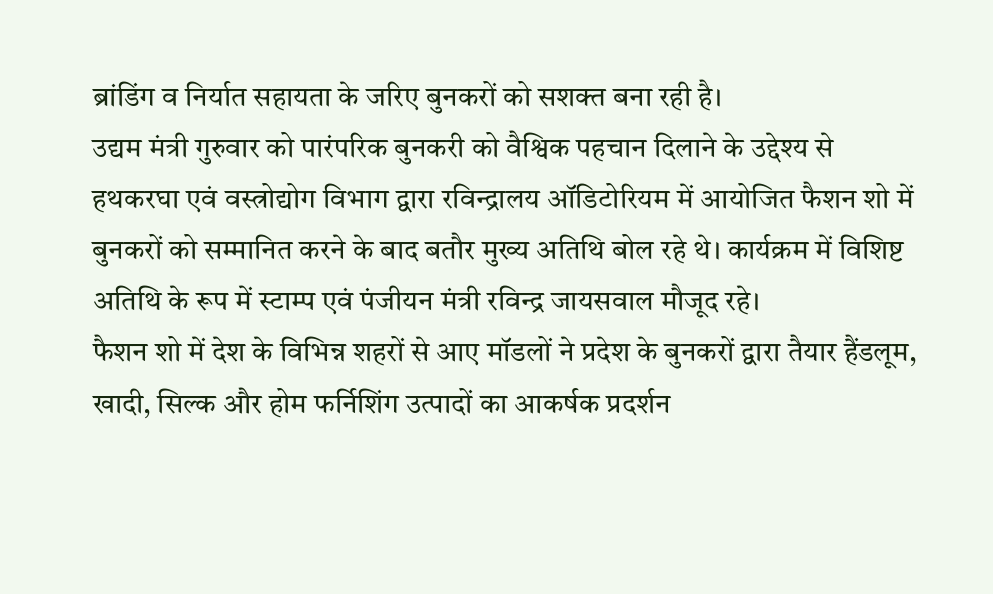ब्रांडिंग व निर्यात सहायता के जरिए बुनकरों को सशक्त बना रही है।
उद्यम मंत्री गुरुवार को पारंपरिक बुनकरी को वैश्विक पहचान दिलाने के उद्देश्य से हथकरघा एवं वस्त्रोद्योग विभाग द्वारा रविन्द्रालय ऑडिटोरियम में आयोजित फैशन शो में बुनकरों को सम्मानित करने के बाद बतौर मुख्य अतिथि बोल रहे थे। कार्यक्रम में विशिष्ट अतिथि के रूप में स्टाम्प एवं पंजीयन मंत्री रविन्द्र जायसवाल मौजूद रहे।
फैशन शो में देश के विभिन्न शहरों से आए मॉडलों ने प्रदेश के बुनकरों द्वारा तैयार हैंडलूम, खादी, सिल्क और होम फर्निशिंग उत्पादों का आकर्षक प्रदर्शन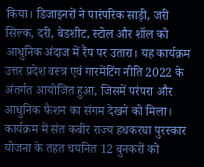किया। डिजाइनरों ने पारंपरिक साड़ी, जरी सिल्क, दरी, बेडशीट, स्टोल और शॉल को आधुनिक अंदाज में रैंप पर उतारा। यह कार्यक्रम उत्तर प्रदेश वस्त्र एवं गारमेंटिंग नीति 2022 के अंतर्गत आयोजित हुआ, जिसमें परंपरा और आधुनिक फैशन का संगम देखने को मिला।
कार्यक्रम में संत कबीर राज्य हथकरघा पुरस्कार योजना के तहत चयनित 12 बुनकरों को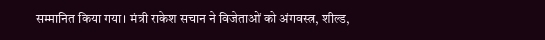सम्मानित किया गया। मंत्री राकेश सचान ने विजेताओं को अंगवस्त्र, शील्ड,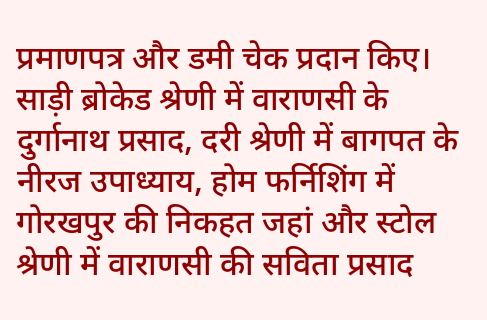प्रमाणपत्र और डमी चेक प्रदान किए। साड़ी ब्रोकेड श्रेणी में वाराणसी के दुर्गानाथ प्रसाद, दरी श्रेणी में बागपत के नीरज उपाध्याय, होम फर्निशिंग में गोरखपुर की निकहत जहां और स्टोल श्रेणी में वाराणसी की सविता प्रसाद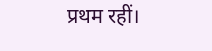प्रथम रहीं।